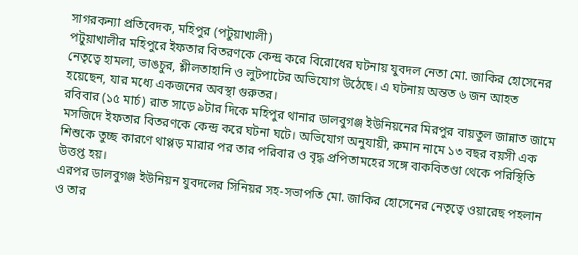সাগরকন্যা প্রতিবেদক, মহিপুর (পটুয়াখালী)
পটুয়াখালীর মহিপুরে ইফতার বিতরণকে কেন্দ্র করে বিরোধের ঘটনায় যুবদল নেতা মো. জাকির হোসেনের নেতৃত্বে হামলা, ভাঙচুর, শ্লীলতাহানি ও লুটপাটের অভিযোগ উঠেছে। এ ঘটনায় অন্তত ৬ জন আহত হয়েছেন, যার মধ্যে একজনের অবস্থা গুরুতর।
রবিবার (১৫ মার্চ) রাত সাড়ে ৯টার দিকে মহিপুর থানার ডালবুগঞ্জ ইউনিয়নের মিরপুর বায়তুল জান্নাত জামে মসজিদে ইফতার বিতরণকে কেন্দ্র করে ঘটনা ঘটে। অভিযোগ অনুযায়ী, রুমান নামে ১৩ বছর বয়সী এক শিশুকে তুচ্ছ কারণে থাপ্পড় মারার পর তার পরিবার ও বৃদ্ধ প্রপিতামহের সঙ্গে বাকবিতণ্ডা থেকে পরিস্থিতি উত্তপ্ত হয়।
এরপর ডালবুগঞ্জ ইউনিয়ন যুবদলের সিনিয়র সহ-সভাপতি মো. জাকির হোসেনের নেতৃত্বে ওয়ারেছ পহলান ও তার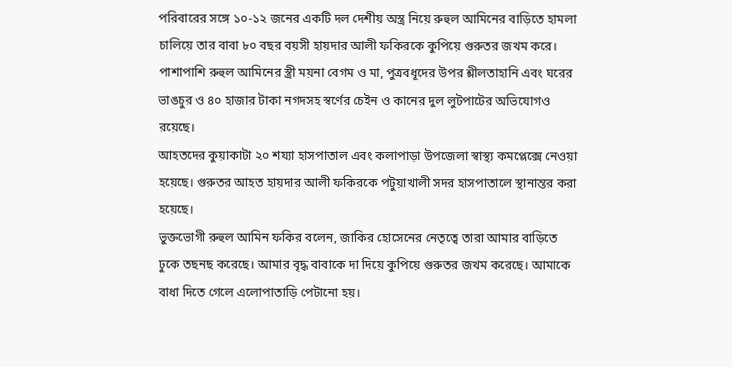পরিবারের সঙ্গে ১০-১২ জনের একটি দল দেশীয় অস্ত্র নিয়ে রুহুল আমিনের বাড়িতে হামলা চালিয়ে তার বাবা ৮০ বছর বয়সী হায়দার আলী ফকিরকে কুপিয়ে গুরুতর জখম করে। পাশাপাশি রুহুল আমিনের স্ত্রী ময়না বেগম ও মা, পুত্রবধূদের উপর শ্লীলতাহানি এবং ঘরের ভাঙচুর ও ৪০ হাজার টাকা নগদসহ স্বর্ণের চেইন ও কানের দুল লুটপাটের অভিযোগও রয়েছে।
আহতদের কুয়াকাটা ২০ শয্যা হাসপাতাল এবং কলাপাড়া উপজেলা স্বাস্থ্য কমপ্লেক্সে নেওয়া হয়েছে। গুরুতর আহত হায়দার আলী ফকিরকে পটুয়াখালী সদর হাসপাতালে স্থানান্তর করা হয়েছে।
ভুক্তভোগী রুহুল আমিন ফকির বলেন, জাকির হোসেনের নেতৃত্বে তারা আমার বাড়িতে ঢুকে তছনছ করেছে। আমার বৃদ্ধ বাবাকে দা দিয়ে কুপিয়ে গুরুতর জখম করেছে। আমাকে বাধা দিতে গেলে এলোপাতাড়ি পেটানো হয়।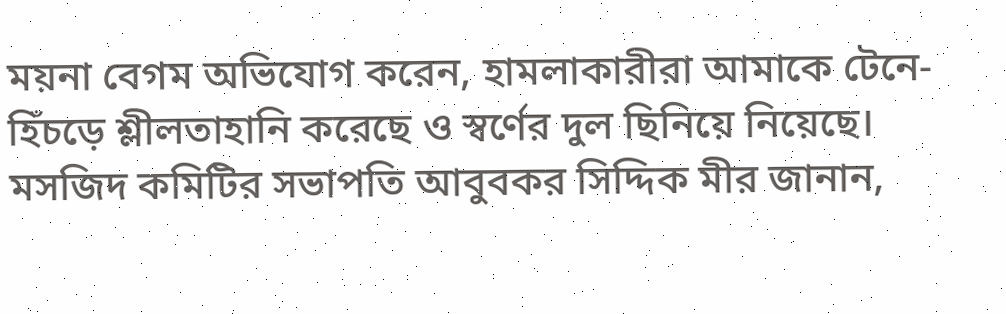ময়না বেগম অভিযোগ করেন, হামলাকারীরা আমাকে টেনে-হিঁচড়ে শ্লীলতাহানি করেছে ও স্বর্ণের দুল ছিনিয়ে নিয়েছে।
মসজিদ কমিটির সভাপতি আবুবকর সিদ্দিক মীর জানান,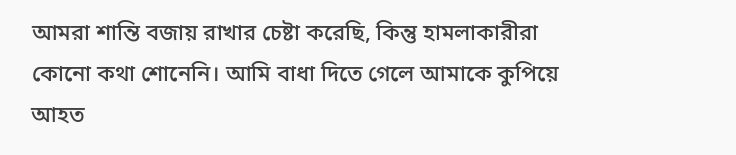আমরা শান্তি বজায় রাখার চেষ্টা করেছি, কিন্তু হামলাকারীরা কোনো কথা শোনেনি। আমি বাধা দিতে গেলে আমাকে কুপিয়ে আহত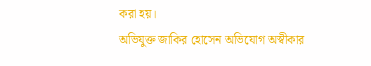করা হয়।
অভিযুক্ত জাকির হোসেন অভিযোগ অস্বীকার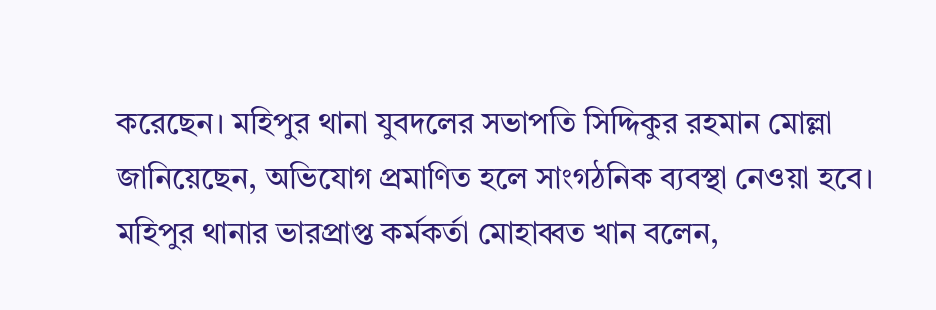করেছেন। মহিপুর থানা যুবদলের সভাপতি সিদ্দিকুর রহমান মোল্লা জানিয়েছেন, অভিযোগ প্রমাণিত হলে সাংগঠনিক ব্যবস্থা নেওয়া হবে। মহিপুর থানার ভারপ্রাপ্ত কর্মকর্তা মোহাব্বত খান বলেন,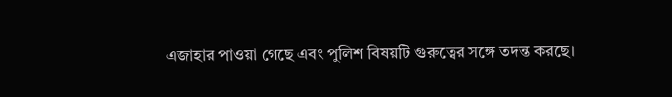এজাহার পাওয়া গেছে এবং পুলিশ বিষয়টি গুরুত্বের সঙ্গে তদন্ত করছে।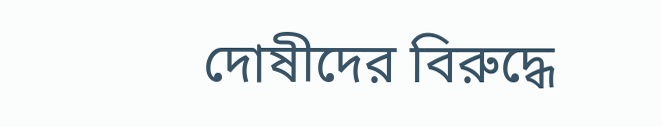দোষীদের বিরুদ্ধে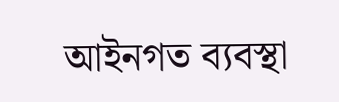আইনগত ব্যবস্থা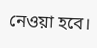নেওয়া হবে।